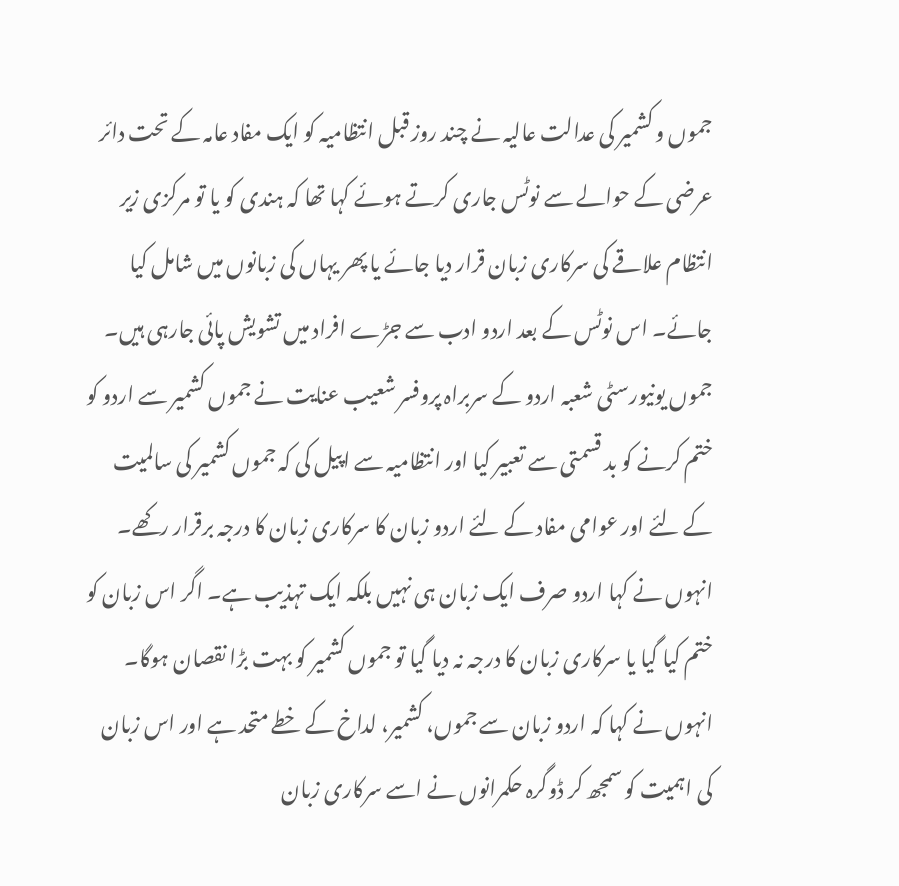جموں و کشمیر کی عدالت عالیہ نے چند روز قبل انتظامیہ کو ایک مفاد عامہ کے تحت دائر عرضی کے حوالے سے نوٹس جاری کرتے ہوئے کہا تھا کہ ہندی کو یا تو مرکزی زیر انتظام علاقے کی سرکاری زبان قرار دیا جائے یا پھر یہاں کی زبانوں میں شامل کیا جائے۔ اس نوٹس کے بعد اردو ادب سے جڑے افراد میں تشویش پائی جارہی ہیں۔
جموں یونیورسٹی شعبہ اردو کے سربراہ پروفسر شعیب عنایت نے جموں کشمیر سے اردو کو ختم کرنے کو بد قسمتی سے تعبیر کیا اور انتظامیہ سے اپیل کی کہ جموں کشمیر کی سالمیت کے لئے اور عوامی مفاد کے لئے اردو زبان کا سرکاری زبان کا درجہ برقرار رکھے۔
انہوں نے کہا اردو صرف ایک زبان ہی نہیں بلکہ ایک تہذیب ہے۔ اگر اس زبان کو ختم کیا گیا یا سرکاری زبان کا درجہ نہ دیا گیا تو جموں کشمیر کو بہت بڑا نقصان ہوگا۔ انہوں نے کہا کہ اردو زبان سے جموں، کشمیر، لداخ کے خطے متحد ہے اور اس زبان کی اہمیت کو سمجھ کر ڈوگرہ حکمرانوں نے اسے سرکاری زبان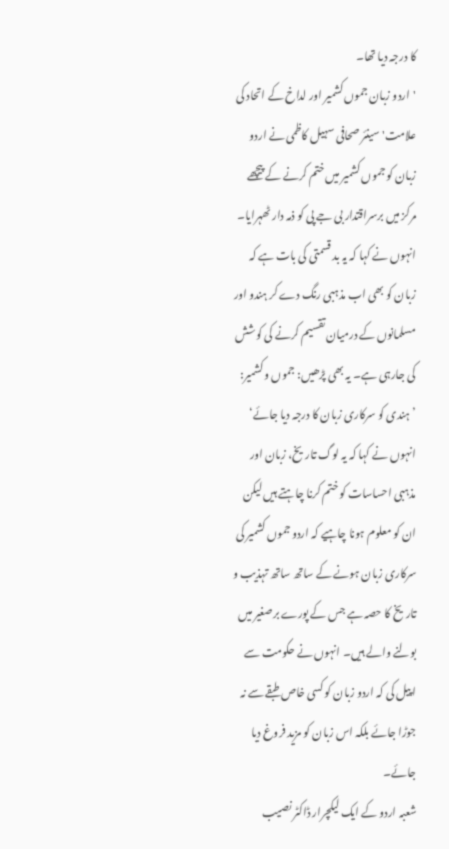کا درجہ دیا تھا۔
'اردو زبان جموں کشمیر اور لداخ کے اتحاد کی علامت' سینئر صحافی سہیل کاظمی نے اردو زبان کو جموں کشمیر میں ختم کرنے کے پیچھے مرکز میں برسراقتدار بی جے پی کو ذمہ دار ٹھہرایا۔ انہوں نے کہا کہ یہ بد قسمتی کی بات ہے کہ زبان کو بھی اب مذہبی رنگ دے کر ہندو اور مسلمانوں کے درمیان تقسیم کرنے کی کوشش کی جارہی ہے۔ یہ بھی پڑھیں: جموں و کشمیر: ’ہندی کو سرکاری زبان کا درجہ دیا جائے‘
انہوں نے کہا کہ یہ لوگ تاریخ، زبان اور مذہبی احساسات کو ختم کرنا چاہتے ہیں لیکن ان کو معلوم ہونا چاہیے کہ اردو جموں کشمیر کی سرکاری زبان ہونے کے ساتھ ساتھ تہذیب و تاریخ کا حصہ ہے جس کے پورے برصغیر میں بولنے والے ہیں۔ انہوں نے حکومت سے اپیل کی کہ اردو زبان کو کسی خاص طبقے سے نہ جوڑا جائے بلکہ اس زبان کو مزید فروغ دیا جائے۔
شعبہ اردو کے ایک لیکچرار ڈاکٹر نصیب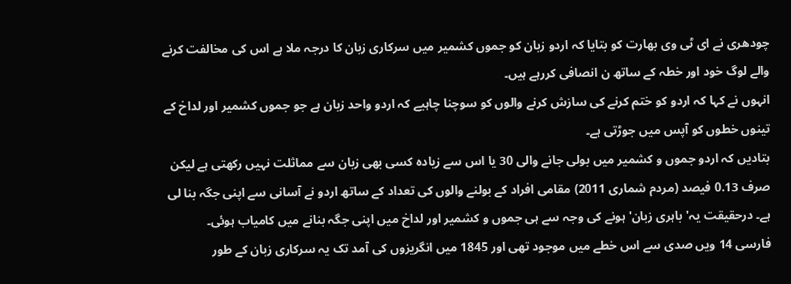چودھری نے ای ٹی وی بھارت کو بتایا کہ اردو زبان کو جموں کشمیر میں سرکاری زبان کا درجہ ملا ہے اس کی مخالفت کرنے والے لوگ خود اور خطہ کے ساتھ ن انصافی کررہے ہیں۔
انہوں نے کہا کہ اردو کو ختم کرنے کی سازش کرنے والوں کو سوچنا چاہیے کہ اردو واحد زبان ہے جو جموں کشمیر اور لداخ کے تینوں خطوں کو آپس میں جوڑتی ہے۔
بتادیں کہ اردو جموں و کشمیر میں بولی جانے والی 30 یا اس سے زیادہ کسی بھی زبان سے مماثلت نہیں رکھتی ہے لیکن صرف 0.13 فیصد (مردم شماری 2011) مقامی افراد کے بولنے والوں کی تعداد کے ساتھ اردو نے آسانی سے اپنی جگہ بنا لی ہے۔ درحقیقت یہ'باہری زبان' ہونے کی وجہ سے ہی جموں و کشمیر اور لداخ میں اپنی جگہ بنانے میں کامیاب ہوئی۔
فارسی 14 ویں صدی سے اس خطے میں موجود تھی اور 1845 میں انگریزوں کی آمد تک یہ سرکاری زبان کے طور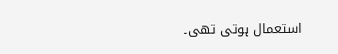استعمال ہوتی تھی۔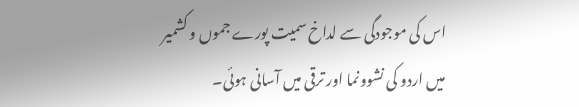اس کی موجودگی سے لداخ سمیت پورے جموں و کشمیر میں اردو کی نشوونما اور ترقی میں آسانی ہوئی۔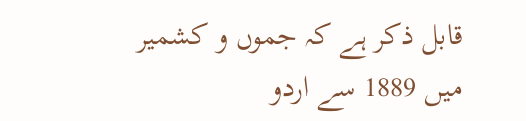قابل ذکر ہے کہ جموں و کشمیر میں 1889 سے اردو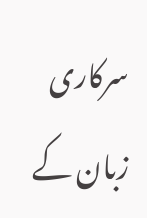سرکاری زبان کے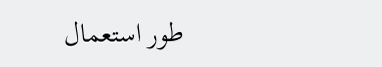طور استعمال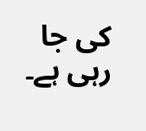کی جا رہی ہے۔